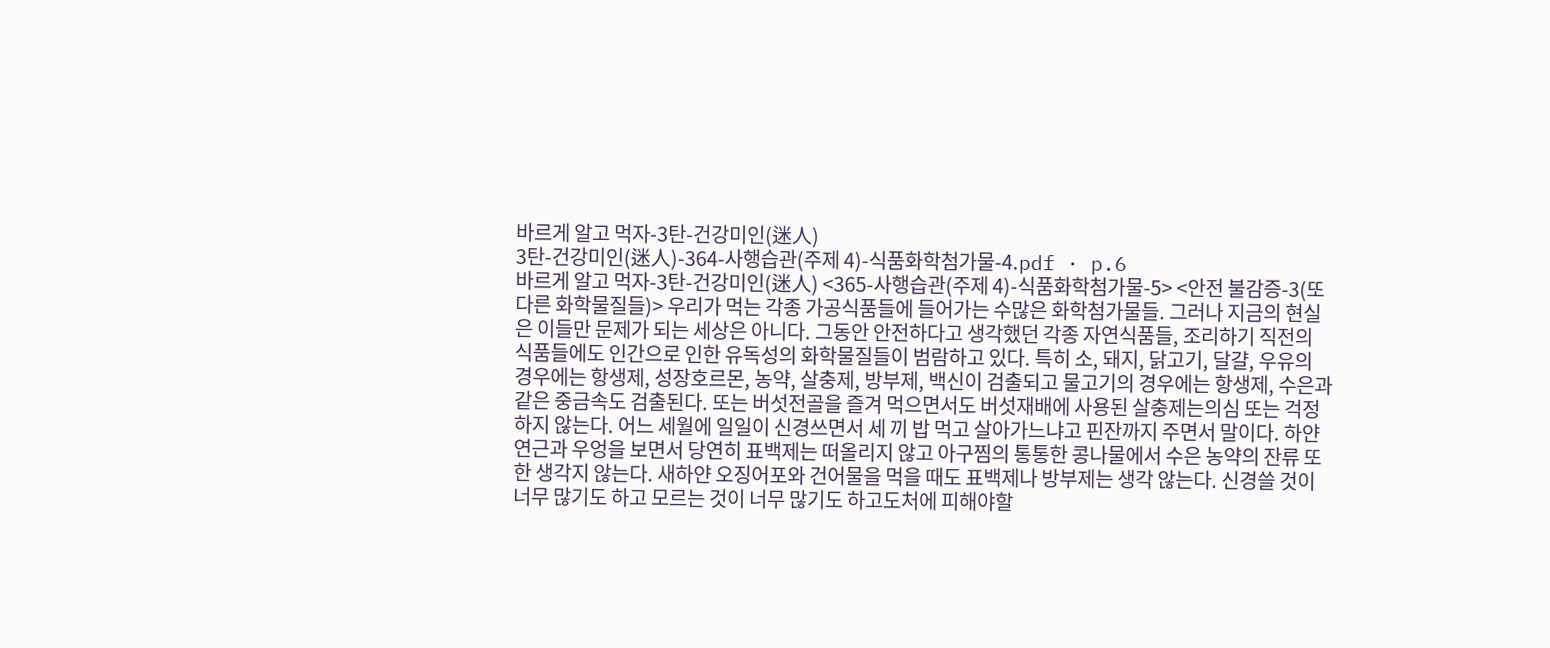바르게 알고 먹자-3탄-건강미인(迷人)
3탄-건강미인(迷人)-364-사행습관(주제 4)-식품화학첨가물-4.pdf · p.6
바르게 알고 먹자-3탄-건강미인(迷人) <365-사행습관(주제 4)-식품화학첨가물-5> <안전 불감증-3(또 다른 화학물질들)> 우리가 먹는 각종 가공식품들에 들어가는 수많은 화학첨가물들. 그러나 지금의 현실은 이들만 문제가 되는 세상은 아니다. 그동안 안전하다고 생각했던 각종 자연식품들, 조리하기 직전의 식품들에도 인간으로 인한 유독성의 화학물질들이 범람하고 있다. 특히 소, 돼지, 닭고기, 달걀, 우유의 경우에는 항생제, 성장호르몬, 농약, 살충제, 방부제, 백신이 검출되고 물고기의 경우에는 항생제, 수은과 같은 중금속도 검출된다. 또는 버섯전골을 즐겨 먹으면서도 버섯재배에 사용된 살충제는의심 또는 걱정하지 않는다. 어느 세월에 일일이 신경쓰면서 세 끼 밥 먹고 살아가느냐고 핀잔까지 주면서 말이다. 하얀 연근과 우엉을 보면서 당연히 표백제는 떠올리지 않고 아구찜의 통통한 콩나물에서 수은 농약의 잔류 또한 생각지 않는다. 새하얀 오징어포와 건어물을 먹을 때도 표백제나 방부제는 생각 않는다. 신경쓸 것이 너무 많기도 하고 모르는 것이 너무 많기도 하고도처에 피해야할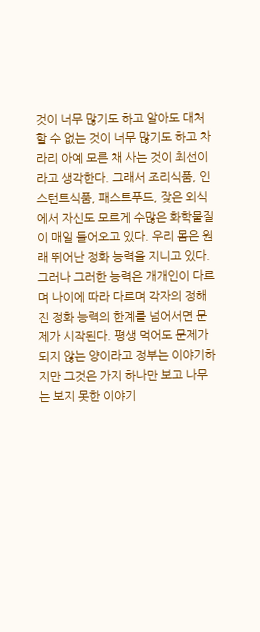것이 너무 많기도 하고 알아도 대처할 수 없는 것이 너무 많기도 하고 차라리 아예 모른 채 사는 것이 최선이라고 생각한다. 그래서 조리식품, 인스턴트식품, 패스트푸드, 잦은 외식에서 자신도 모르게 수많은 화학물질이 매일 들어오고 있다. 우리 몸은 원래 뛰어난 정화 능력을 지니고 있다. 그러나 그러한 능력은 개개인이 다르며 나이에 따라 다르며 각자의 정해진 정화 능력의 한계를 넘어서면 문제가 시작된다. 평생 먹어도 문제가 되지 않는 양이라고 정부는 이야기하지만 그것은 가지 하나만 보고 나무는 보지 못한 이야기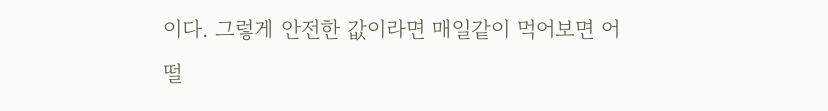이다. 그렇게 안전한 값이라면 매일같이 먹어보면 어떨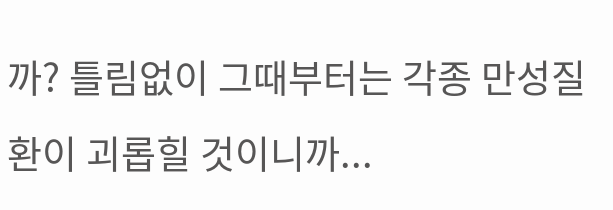까? 틀림없이 그때부터는 각종 만성질환이 괴롭힐 것이니까...